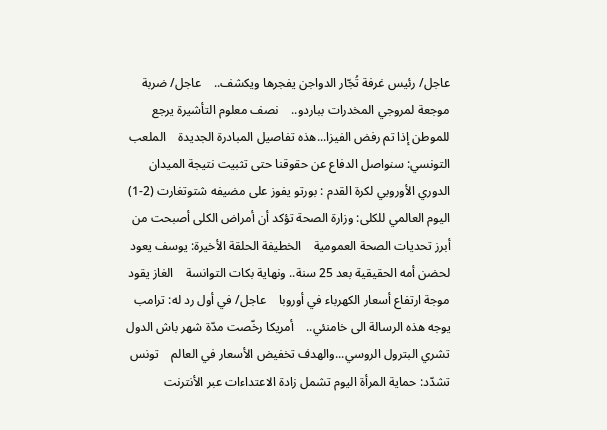عاجل/ رئيس غرفة تُجّار الدواجن يفجرها ويكشف..    عاجل/ ضربة موجعة لمروجي المخدرات بباردو..    نصف معلوم التأشيرة يرجع للموطن إذا تم رفض الفيزا...هذه تفاصيل المبادرة الجديدة    الملعب التونسي: سنواصل الدفاع عن حقوقنا حتى تثبيت نتيجة الميدان    الدوري الأوروبي لكرة القدم : بورتو يفوز على مضيفه شتوتغارت (2-1)    اليوم العالمي للكلى: وزارة الصحة تؤكد أن أمراض الكلى أصبحت من أبرز تحديات الصحة العمومية    الخطيفة الحلقة الأخيرة: يوسف يعود لحضن أمه الحقيقية بعد 25 سنة.. ونهاية بكات التوانسة    الغاز يقود موجة ارتفاع أسعار الكهرباء في أوروبا    عاجل/ في أول رد له: ترامب يوجه هذه الرسالة الى خامنئي..    أمريكا رخّصت مدّة شهر باش الدول تشري البترول الروسي...والهدف تخفيض الأسعار في العالم    تونس تشدّد: حماية المرأة اليوم تشمل زادة الاعتداءات عبر الأنترنت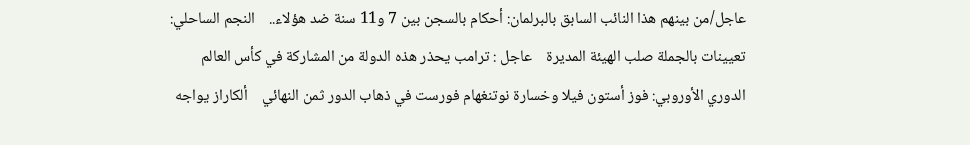عاجل/من بينهم هذا النائب السابق بالبرلمان: أحكام بالسجن بين 7 و11 سنة ضد هؤلاء..    النجم الساحلي: تعيينات بالجملة صلب الهيئة المديرة    عاجل : ترامب يحذر هذه الدولة من المشاركة في كأس العالم    الدوري الأوروبي: فوز أستون فيلا وخسارة نوتنغهام فورست في ذهاب الدور ثمن النهائي    ألكاراز يواجه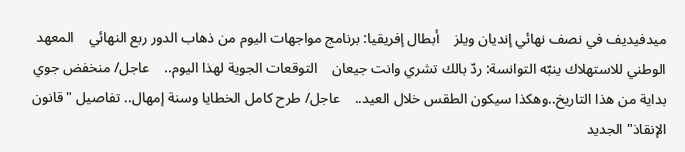ميدفيديف في نصف نهائي إنديان ويلز    أبطال إفريقيا: برنامج مواجهات اليوم من ذهاب الدور ربع النهائي    المعهد الوطني للاستهلاك ينبّه التوانسة: ردّ بالك تشري وانت جيعان    التوقعات الجوية لهذا اليوم..    عاجل/ منخفض جوي بداية من هذا التاريخ..وهكذا سيكون الطقس خلال العيد..    عاجل/ طرح كامل الخطايا وسنة إمهال.. تفاصيل "قانون الإنقاذ" الجديد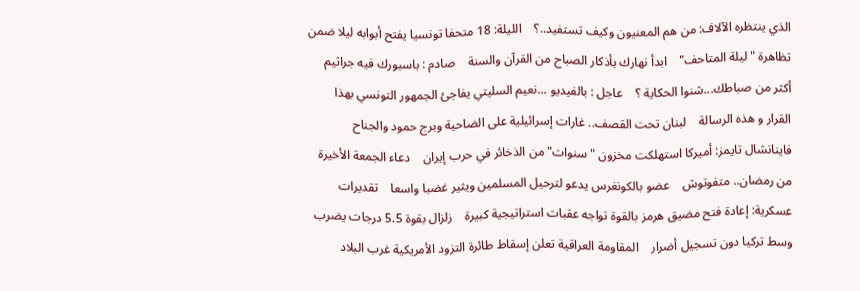الذي ينتظره الآلاف: من هم المعنيون وكيف تستفيد..؟    الليلة: 18 متحفا تونسيا يفتح أبوابه ليلا ضمن تظاهرة "ليلة المتاحف"    ابدأ نهارك بأذكار الصباح من القرآن والسنة    صادم : باسبورك فيه جراثيم أكثر من صباطك...شنوا الحكاية ؟    عاجل : بالفيديو ...نعيم السليتي يفاجئ الجمهور التونسي بهذا القرار و هذه الرسالة    لبنان تحت القصف.. غارات إسرائيلية على الضاحية وبرج حمود والجناح    فاينانشال تايمز: أميركا استهلكت مخزون "سنوات" من الذخائر في حرب إيران    دعاء الجمعة الأخيرة من رمضان.. متفوتوش    عضو بالكونغرس يدعو لترحيل المسلمين ويثير غضبا واسعا    تقديرات عسكرية: إعادة فتح مضيق هرمز بالقوة تواجه عقبات استراتيجية كبيرة    زلزال بقوة 5.5 درجات يضرب وسط تركيا دون تسجيل أضرار    المقاومة العراقية تعلن إسقاط طائرة التزود الأمريكية غرب البلاد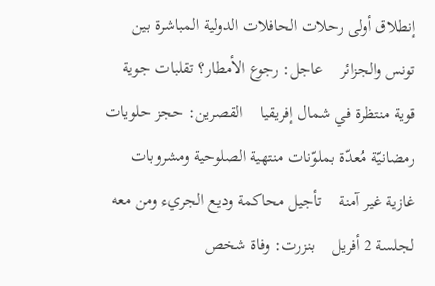إنطلاق أولى رحلات الحافلات الدولية المباشرة بين تونس والجزائر    عاجل: رجوع الأمطار؟ تقلبات جوية قوية منتظرة في شمال إفريقيا    القصرين: حجز حلويات رمضانيّة مُعدّة بملوّنات منتهية الصلوحية ومشروبات غازية غير آمنة    تأجيل محاكمة وديع الجريء ومن معه لجلسة 2 أفريل    بنزرت: وفاة شخص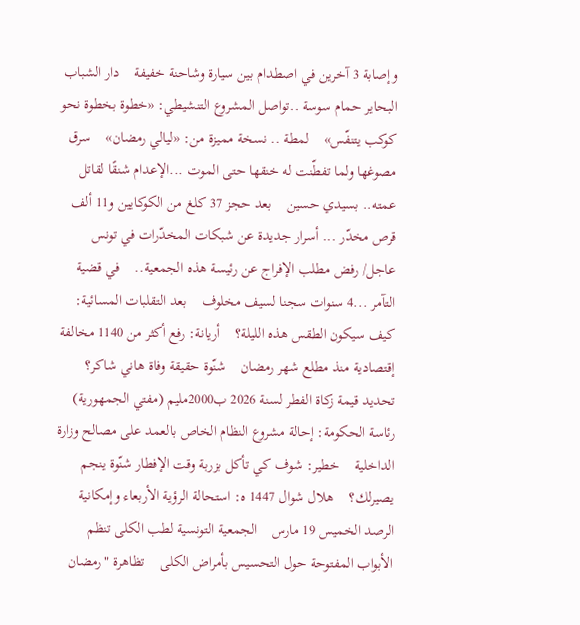وإصابة 3 آخرين في اصطدام بين سيارة وشاحنة خفيفة    دار الشباب البحاير حمام سوسة ..تواصل المشروع التنشيطي: «خطوة بخطوة نحو كوكب يتنفّس»    لمطة .. نسخة مميزة من: «ليالي رمضان»    سرق مصوغها ولما تفطّنت له خنقها حتى الموت ...الإعدام شنقًا لقاتل عمته.. بسيدي حسين    بعد حجز 37 كلغ من الكوكايين و11 ألف قرص مخدّر ... أسرار جديدة عن شبكات المخدّرات في تونس    عاجل/ رفض مطلب الإفراج عن رئيسة هذه الجمعية..    في قضية التآمر ...4 سنوات سجنا لسيف مخلوف    بعد التقلبات المسائية: كيف سيكون الطقس هذه الليلة؟    أريانة: رفع أكثر من 1140 مخالفة إقتصادية منذ مطلع شهر رمضان    شنّوة حقيقة وفاة هاني شاكر؟    تحديد قيمة زكاة الفطر لسنة 2026 ب2000مليم (مفتي الجمهورية)    رئاسة الحكومة: إحالة مشروع النظام الخاص بالعمد على مصالح وزارة الداخلية    خطير: شوف كي تأكل بزربة وقت الإفطار شنّوة ينجم يصيرلك؟    هلال شوال 1447 ه: استحالة الرؤية الأربعاء وإمكانية الرصد الخميس 19 مارس    الجمعية التونسية لطب الكلى تنظم الأبواب المفتوحة حول التحسيس بأمراض الكلى    تظاهرة "رمضان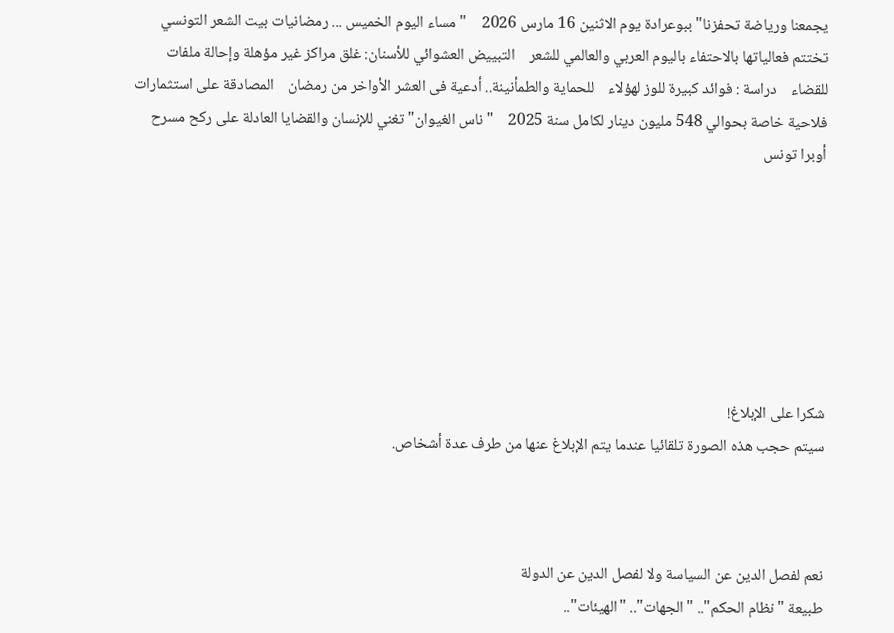يجمعنا ورياضة تحفزنا" ببوعرادة يوم الاثنين 16 مارس 2026    "مساء اليوم الخميس ... رمضانيات بيت الشعر التونسي تختتم فعالياتها بالاحتفاء باليوم العربي والعالمي للشعر    التبييض العشوائي للأسنان: غلق مراكز غير مؤهلة وإحالة ملفات للقضاء    دراسة : فوائد كبيرة للوز لهؤلاء    للحماية والطمأنينة.. أدعية فى العشر الأواخر من رمضان    المصادقة على استثمارات فلاحية خاصة بحوالي 548 مليون دينار لكامل سنة 2025    "ناس الغيوان" تغني للإنسان والقضايا العادلة على ركح مسرح أوبرا تونس







شكرا على الإبلاغ!
سيتم حجب هذه الصورة تلقائيا عندما يتم الإبلاغ عنها من طرف عدة أشخاص.



نعم لفصل الدين عن السياسة ولا لفصل الدين عن الدولة
طبيعة "نظام الحكم".. "الجهات".. "الهيئات"..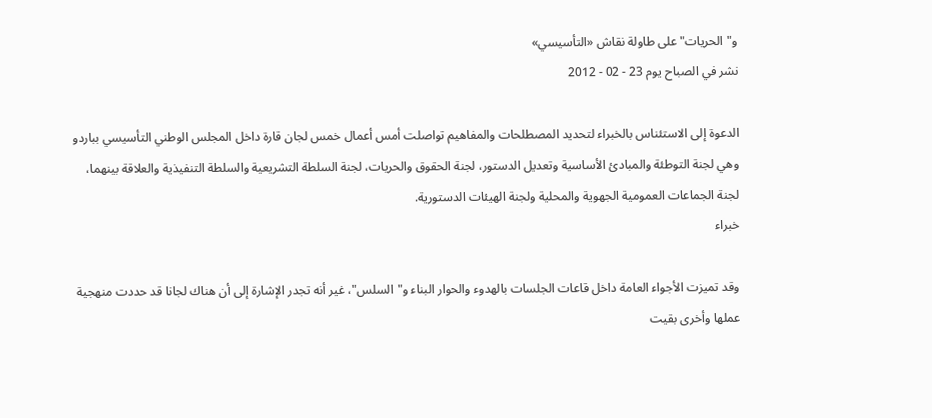و"الحريات" على طاولة نقاش «التأسيسي»
نشر في الصباح يوم 23 - 02 - 2012

الدعوة إلى الاستئناس بالخبراء لتحديد المصطلحات والمفاهيم تواصلت أمس أعمال خمس لجان قارة داخل المجلس الوطني التأسيسي بباردو وهي لجنة التوطئة والمبادئ الأساسية وتعديل الدستور، لجنة الحقوق والحريات، لجنة السلطة التشريعية والسلطة التنفيذية والعلاقة بينهما، لجنة الجماعات العمومية الجهوية والمحلية ولجنة الهيئات الدستورية.
خبراء

وقد تميزت الأجواء العامة داخل قاعات الجلسات بالهدوء والحوار البناء و"السلس"، غير أنه تجدر الإشارة إلى أن هناك لجانا قد حددت منهجية عملها وأخرى بقيت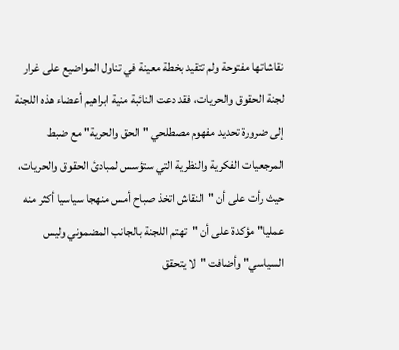نقاشاتها مفتوحة ولم تتقيد بخطة معينة في تناول المواضيع على غرار لجنة الحقوق والحريات، فقد دعت النائبة منية ابراهيم أعضاء هذه اللجنة إلى ضرورة تحديد مفهوم مصطلحي "الحق والحرية" مع ضبط المرجعيات الفكرية والنظرية التي ستؤسس لمبادئ الحقوق والحريات، حيث رأت على أن "النقاش اتخذ صباح أمس منهجا سياسيا أكثر منه عمليا" مؤكدة على أن "تهتم اللجنة بالجانب المضموني وليس السياسي" وأضافت "لا يتحقق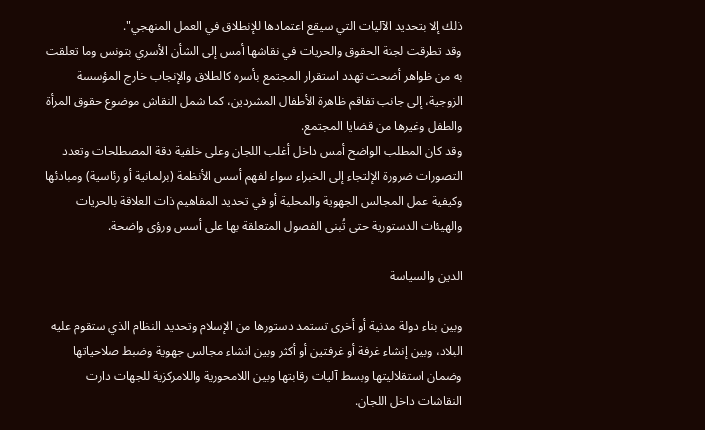ذلك إلا بتحديد الآليات التي سيقع اعتمادها للإنطلاق في العمل المنهجي".
وقد تطرقت لجنة الحقوق والحريات في نقاشها أمس إلى الشأن الأسري بتونس وما تعلقت به من ظواهر أضحت تهدد استقرار المجتمع بأسره كالطلاق والإنجاب خارج المؤسسة الزوجية، إلى جانب تفاقم ظاهرة الأطفال المشردين، كما شمل النقاش موضوع حقوق المرأة والطفل وغيرها من قضايا المجتمع.
وقد كان المطلب الواضح أمس داخل أغلب اللجان وعلى خلفية دقة المصطلحات وتعدد التصورات ضرورة الإلتجاء إلى الخبراء سواء لفهم أسس الأنظمة (برلمانية أو رئاسية) ومبادئها وكيفية عمل المجالس الجهوية والمحلية أو في تحديد المفاهيم ذات العلاقة بالحريات والهيئات الدستورية حتى تُبنى الفصول المتعلقة بها على أسس ورؤى واضحة.

الدين والسياسة

وبين بناء دولة مدنية أو أخرى تستمد دستورها من الإسلام وتحديد النظام الذي ستقوم عليه البلاد، وبين إنشاء غرفة أو غرفتين أو أكثر وبين انشاء مجالس جهوية وضبط صلاحياتها وضمان استقلاليتها وبسط آليات رقابتها وبين اللامحورية واللامركزية للجهات دارت النقاشات داخل اللجان.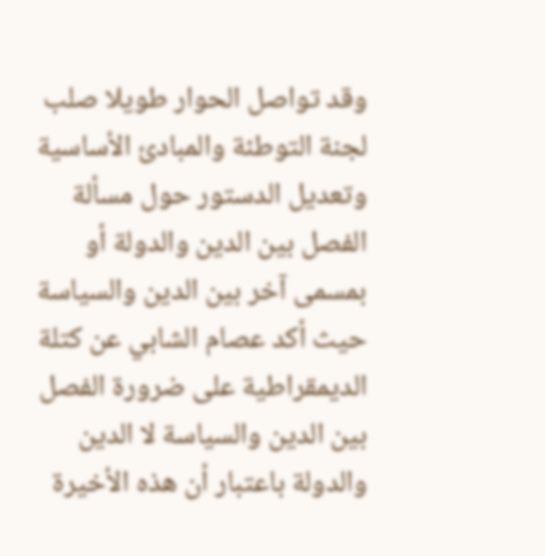وقد تواصل الحوار طويلا صلب لجنة التوطئة والمبادئ الأساسية وتعديل الدستور حول مسألة الفصل بين الدين والدولة أو بمسمى آخر بين الدين والسياسة حيث أكد عصام الشابي عن كتلة الديمقراطية على ضرورة الفصل بين الدين والسياسة لا الدين والدولة باعتبار أن هذه الأخيرة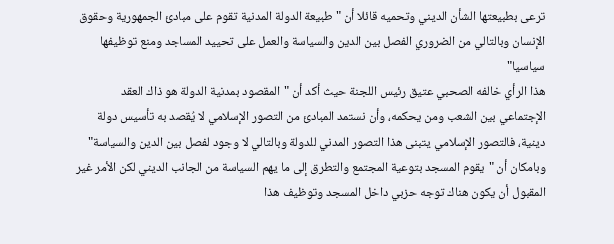ترعى بطبيعتها الشأن الديني وتحميه قائلا أن "طبيعة الدولة المدنية تقوم على مبادئ الجمهورية وحقوق الإنسان وبالتالي من الضروري الفصل بين الدين والسياسة والعمل على تحييد المساجد ومنع توظيفها سياسيا"
هذا الرأي خالفه الصحبي عتيق رئيس اللجنة حيث أكد أن "المقصود بمدنية الدولة هو ذاك العقد الإجتماعي بين الشعب ومن يحكمه، وأن نستمد المبادئ من التصور الإسلامي لا يُقصد به تأسيس دولة دينية، فالتصور الإسلامي يتبنى هذا التصور المدني للدولة وبالتالي لا وجود لفصل بين الدين والسياسة" وبامكان أن "يقوم المسجد بتوعية المجتمع والتطرق إلى ما يهم السياسة من الجانب الديني لكن الأمر غير المقبول أن يكون هناك توجه حزبي داخل المسجد وتوظيف هذا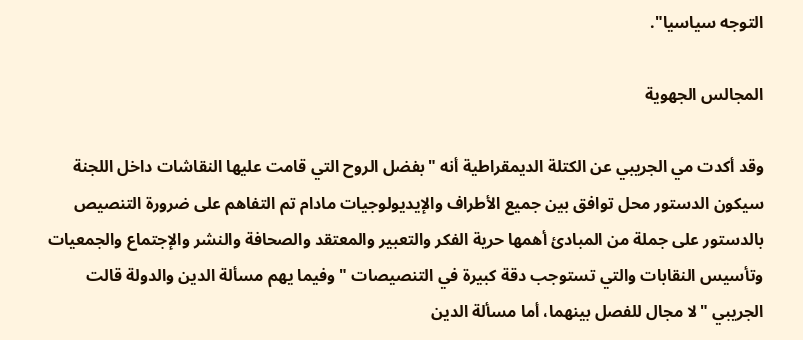التوجه سياسيا".

المجالس الجهوية

وقد أكدت مي الجريبي عن الكتلة الديمقراطية أنه "بفضل الروح التي قامت عليها النقاشات داخل اللجنة سيكون الدستور محل توافق بين جميع الأطراف والإيديولوجيات مادام تم التفاهم على ضرورة التنصيص بالدستور على جملة من المبادئ أهمها حرية الفكر والتعبير والمعتقد والصحافة والنشر والإجتماع والجمعيات وتأسيس النقابات والتي تستوجب دقة كبيرة في التنصيصات " وفيما يهم مسألة الدين والدولة قالت الجريبي "لا مجال للفصل بينهما، أما مسألة الدين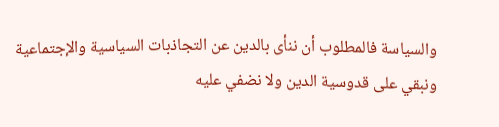والسياسة فالمطلوب أن ننأى بالدين عن التجاذبات السياسية والإجتماعية ونبقي على قدوسية الدين ولا نضفي عليه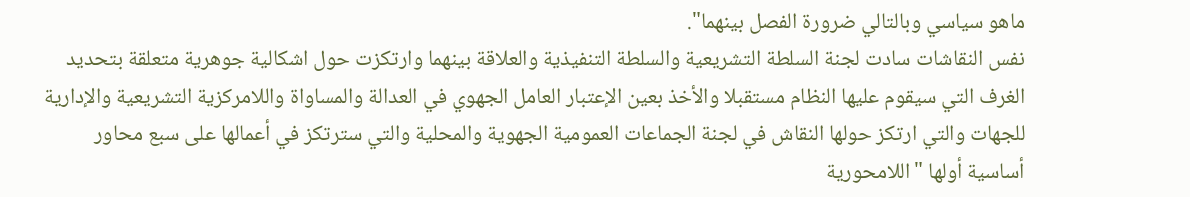ماهو سياسي وبالتالي ضرورة الفصل بينهما".
نفس النقاشات سادت لجنة السلطة التشريعية والسلطة التنفيذية والعلاقة بينهما وارتكزت حول اشكالية جوهرية متعلقة بتحديد الغرف التي سيقوم عليها النظام مستقبلا والأخذ بعين الإعتبار العامل الجهوي في العدالة والمساواة واللامركزية التشريعية والإدارية للجهات والتي ارتكز حولها النقاش في لجنة الجماعات العمومية الجهوية والمحلية والتي سترتكز في أعمالها على سبع محاور أساسية أولها "اللامحورية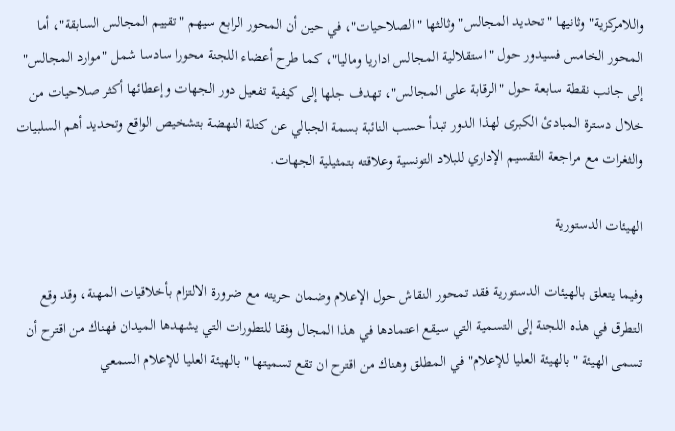واللامركزية" وثانيها "تحديد المجالس" وثالثها "الصلاحيات"، في حين أن المحور الرابع سيهم "تقييم المجالس السابقة"، أما المحور الخامس فسيدور حول "استقلالية المجالس اداريا وماليا"، كما طرح أعضاء اللجنة محورا سادسا شمل "موارد المجالس" إلى جانب نقطة سابعة حول "الرقابة على المجالس"، تهدف جلها إلى كيفية تفعيل دور الجهات وإعطائها أكثر صلاحيات من خلال دسترة المبادئ الكبرى لهذا الدور تبدأ حسب النائبة بسمة الجبالي عن كتلة النهضة بتشخيص الواقع وتحديد أهم السلبيات والثغرات مع مراجعة التقسيم الإداري للبلاد التونسية وعلاقته بتمثيلية الجهات.

الهيئات الدستورية

وفيما يتعلق بالهيئات الدستورية فقد تمحور النقاش حول الإعلام وضمان حريته مع ضرورة الالتزام بأخلاقيات المهنة، وقد وقع التطرق في هذه اللجنة إلى التسمية التي سيقع اعتمادها في هذا المجال وفقا للتطورات التي يشهدها الميدان فهناك من اقترح أن تسمى الهيئة "بالهيئة العليا للإعلام" في المطلق وهناك من اقترح ان تقع تسميتها "بالهيئة العليا للإعلام السمعي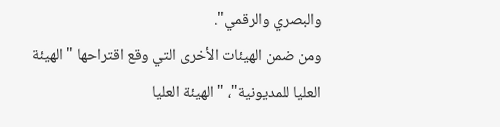والبصري والرقمي".
ومن ضمن الهيئات الأخرى التي وقع اقتراحها "الهيئة العليا للمديونية"، "الهيئة العليا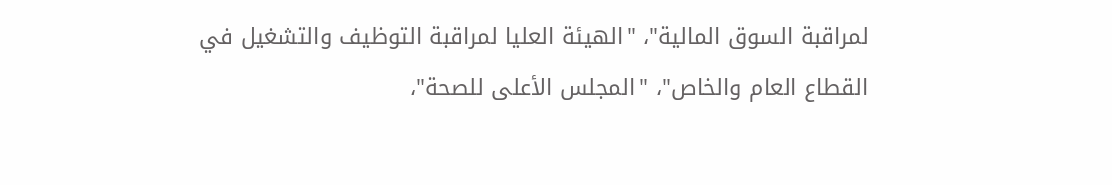لمراقبة السوق المالية"، "الهيئة العليا لمراقبة التوظيف والتشغيل في القطاع العام والخاص"، "المجلس الأعلى للصحة"،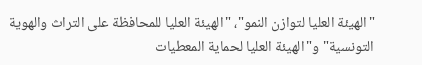"الهيئة العليا لتوازن النمو"، "الهيئة العليا للمحافظة على التراث والهوية التونسية" و"الهيئة العليا لحماية المعطيات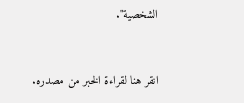الشخصية".


انقر هنا لقراءة الخبر من مصدره.